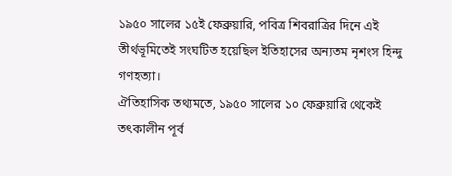১৯৫০ সালের ১৫ই ফেব্রুয়ারি, পবিত্র শিবরাত্রির দিনে এই তীর্থভূমিতেই সংঘটিত হয়েছিল ইতিহাসের অন্যতম নৃশংস হিন্দু গণহত্যা।
ঐতিহাসিক তথ্যমতে, ১৯৫০ সালের ১০ ফেব্রুয়ারি থেকেই তৎকালীন পূর্ব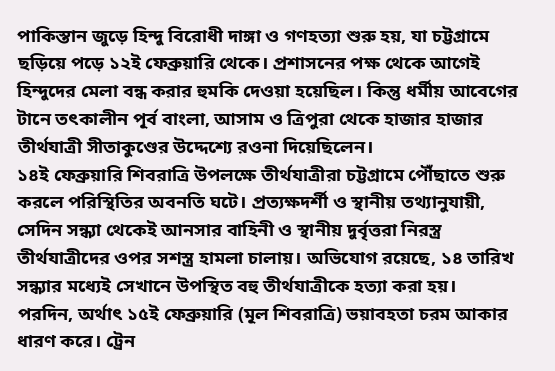পাকিস্তান জুড়ে হিন্দু বিরোধী দাঙ্গা ও গণহত্যা শুরু হয়, যা চট্টগ্রামে ছড়িয়ে পড়ে ১২ই ফেব্রুয়ারি থেকে। প্রশাসনের পক্ষ থেকে আগেই হিন্দুদের মেলা বন্ধ করার হুমকি দেওয়া হয়েছিল। কিন্তু ধর্মীয় আবেগের টানে তৎকালীন পূর্ব বাংলা, আসাম ও ত্রিপুরা থেকে হাজার হাজার তীর্থযাত্রী সীতাকুণ্ডের উদ্দেশ্যে রওনা দিয়েছিলেন।
১৪ই ফেব্রুয়ারি শিবরাত্রি উপলক্ষে তীর্থযাত্রীরা চট্টগ্রামে পৌঁছাতে শুরু করলে পরিস্থিতির অবনতি ঘটে। প্রত্যক্ষদর্শী ও স্থানীয় তথ্যানুযায়ী, সেদিন সন্ধ্যা থেকেই আনসার বাহিনী ও স্থানীয় দুর্বৃত্তরা নিরস্ত্র তীর্থযাত্রীদের ওপর সশস্ত্র হামলা চালায়। অভিযোগ রয়েছে, ১৪ তারিখ সন্ধ্যার মধ্যেই সেখানে উপস্থিত বহু তীর্থযাত্রীকে হত্যা করা হয়।
পরদিন, অর্থাৎ ১৫ই ফেব্রুয়ারি (মূল শিবরাত্রি) ভয়াবহতা চরম আকার ধারণ করে। ট্রেন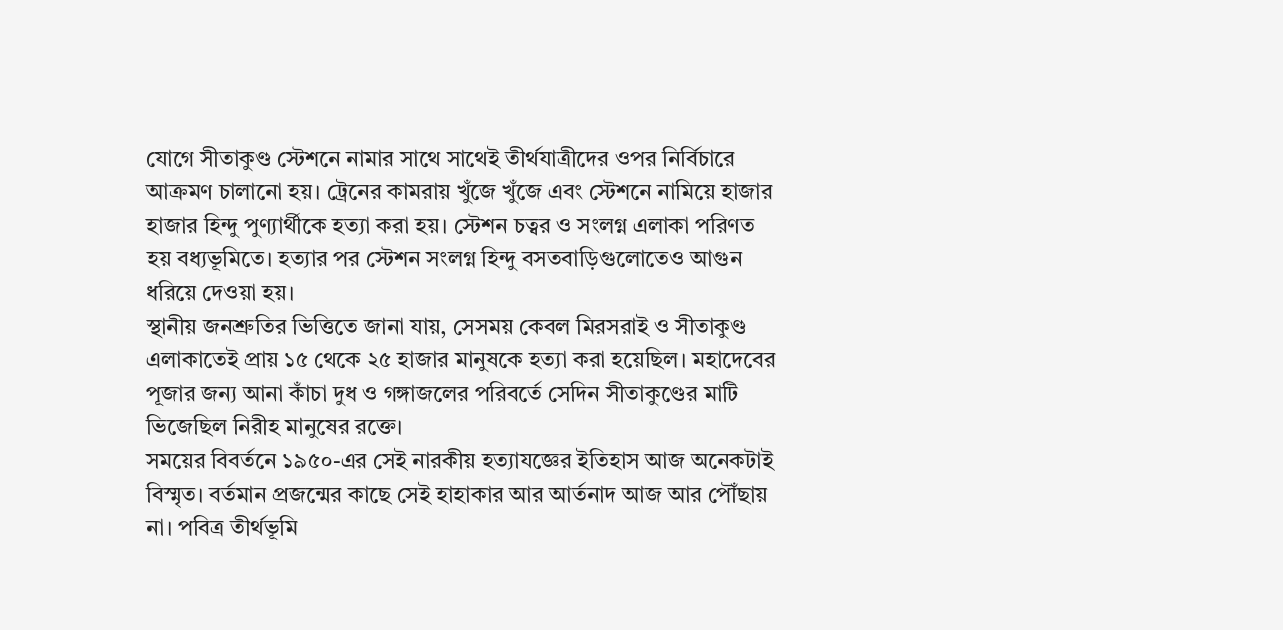যোগে সীতাকুণ্ড স্টেশনে নামার সাথে সাথেই তীর্থযাত্রীদের ওপর নির্বিচারে আক্রমণ চালানো হয়। ট্রেনের কামরায় খুঁজে খুঁজে এবং স্টেশনে নামিয়ে হাজার হাজার হিন্দু পুণ্যার্থীকে হত্যা করা হয়। স্টেশন চত্বর ও সংলগ্ন এলাকা পরিণত হয় বধ্যভূমিতে। হত্যার পর স্টেশন সংলগ্ন হিন্দু বসতবাড়িগুলোতেও আগুন ধরিয়ে দেওয়া হয়।
স্থানীয় জনশ্রুতির ভিত্তিতে জানা যায়, সেসময় কেবল মিরসরাই ও সীতাকুণ্ড এলাকাতেই প্রায় ১৫ থেকে ২৫ হাজার মানুষকে হত্যা করা হয়েছিল। মহাদেবের পূজার জন্য আনা কাঁচা দুধ ও গঙ্গাজলের পরিবর্তে সেদিন সীতাকুণ্ডের মাটি ভিজেছিল নিরীহ মানুষের রক্তে।
সময়ের বিবর্তনে ১৯৫০-এর সেই নারকীয় হত্যাযজ্ঞের ইতিহাস আজ অনেকটাই বিস্মৃত। বর্তমান প্রজন্মের কাছে সেই হাহাকার আর আর্তনাদ আজ আর পৌঁছায় না। পবিত্র তীর্থভূমি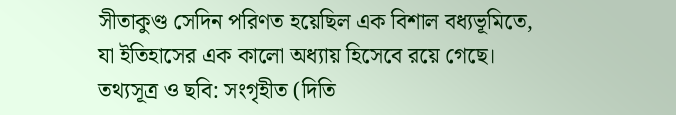সীতাকুণ্ড সেদিন পরিণত হয়েছিল এক বিশাল বধ্যভূমিতে, যা ইতিহাসের এক কালো অধ্যায় হিসেবে রয়ে গেছে।
তথ্যসূত্র ও ছবি: সংগৃহীত (দিতি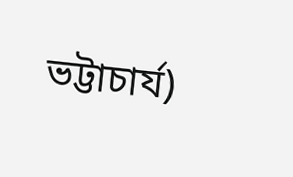ভট্টাচার্য)